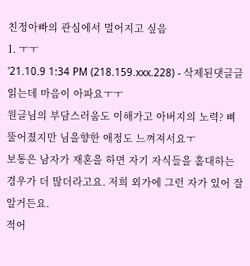친정아빠의 관심에서 멀어지고 싶음
1. ㅜㅜ
'21.10.9 1:34 PM (218.159.xxx.228) - 삭제된댓글글 읽는데 마음이 아파요ㅜㅜ
원글님의 부담스러움도 이해가고 아버지의 노력? 삐뚤어졌지만 님을향한 애정도 느껴져서요ㅜ
보통은 남자가 재혼을 하면 자기 자식들을 홀대하는 경우가 더 많더라고요. 저희 외가에 그런 자가 있어 잘 알거든요.
적어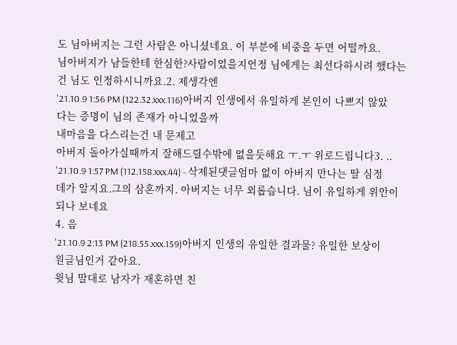도 님아버지는 그런 사람은 아니셨네요. 이 부분에 비중을 두면 어떨까요.
님아버지가 남들한테 한심한?사람이었을지언정 님에게는 최선다하시려 했다는 건 님도 인정하시니까요.2. 제생각엔
'21.10.9 1:56 PM (122.32.xxx.116)아버지 인생에서 유일하게 본인이 나쁘지 않았다는 증명이 님의 존재가 아니었을까
내마음을 다스리는건 내 문제고
아버지 돌아가실때까지 잘해드릴수밖에 없을듯해요 ㅜ.ㅜ 위로드립니다3. ..
'21.10.9 1:57 PM (112.158.xxx.44) - 삭제된댓글엄마 없이 아버지 만나는 딸 심정 데가 알지요.그의 삼혼까지. 아버지는 너무 외롭습니다. 님이 유일하게 위안이 되나 보네요
4. 음
'21.10.9 2:13 PM (218.55.xxx.159)아버지 인생의 유일한 결과물? 유일한 보상이 원글님인거 같아요.
윗님 말대로 남자가 재혼하면 친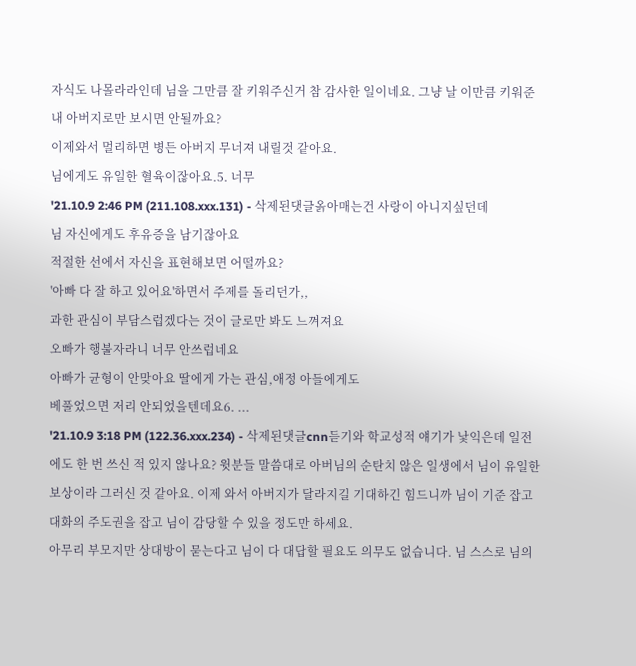자식도 나몰라라인데 님을 그만큼 잘 키워주신거 참 감사한 일이네요. 그냥 날 이만큼 키워준 내 아버지로만 보시면 안될까요?
이제와서 멀리하면 병든 아버지 무너져 내릴것 같아요.
님에게도 유일한 혈육이잖아요.5. 너무
'21.10.9 2:46 PM (211.108.xxx.131) - 삭제된댓글옭아매는건 사랑이 아니지싶던데
님 자신에게도 후유증을 남기잖아요
적절한 선에서 자신을 표현해보면 어떨까요?
'아빠 다 잘 하고 있어요'하면서 주제를 돌리던가,,
과한 관심이 부담스럽겠다는 것이 글로만 봐도 느껴져요
오빠가 행불자라니 너무 안쓰럽네요
아빠가 균형이 안맞아요 딸에게 가는 관심,애정 아들에게도
베풀었으면 저리 안되었을텐데요6. ...
'21.10.9 3:18 PM (122.36.xxx.234) - 삭제된댓글cnn듣기와 학교성적 얘기가 낯익은데 일전에도 한 번 쓰신 적 있지 않나요? 윗분들 말씀대로 아버님의 순탄치 않은 일생에서 님이 유일한 보상이라 그러신 것 같아요. 이제 와서 아버지가 달라지길 기대하긴 힘드니까 님이 기준 잡고 대화의 주도권을 잡고 님이 감당할 수 있을 정도만 하세요.
아무리 부모지만 상대방이 묻는다고 님이 다 대답할 필요도 의무도 없습니다. 님 스스로 님의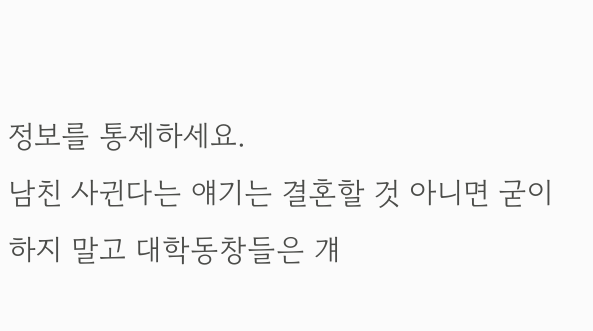정보를 통제하세요.
남친 사귄다는 얘기는 결혼할 것 아니면 굳이 하지 말고 대학동창들은 걔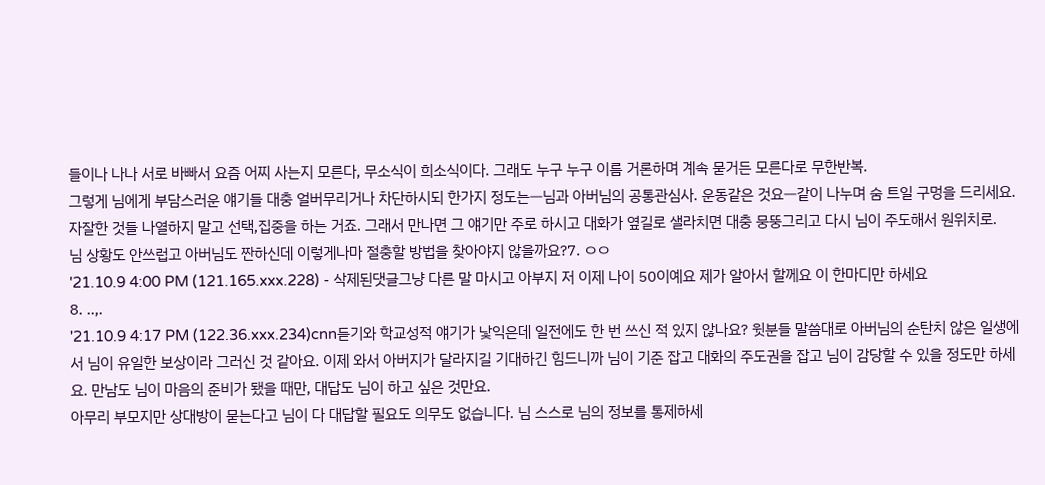들이나 나나 서로 바빠서 요즘 어찌 사는지 모른다, 무소식이 희소식이다. 그래도 누구 누구 이름 거론하며 계속 묻거든 모른다로 무한반복.
그렇게 님에게 부담스러운 얘기들 대충 얼버무리거나 차단하시되 한가지 정도는ㅡ님과 아버님의 공통관심사. 운동같은 것요ㅡ같이 나누며 숨 트일 구멍을 드리세요. 자잘한 것들 나열하지 말고 선택,집중을 하는 거죠. 그래서 만나면 그 얘기만 주로 하시고 대화가 옆길로 샐라치면 대충 뭉뚱그리고 다시 님이 주도해서 원위치로.
님 상황도 안쓰럽고 아버님도 짠하신데 이렇게나마 절충할 방법을 찾아야지 않을까요?7. ㅇㅇ
'21.10.9 4:00 PM (121.165.xxx.228) - 삭제된댓글그냥 다른 말 마시고 아부지 저 이제 나이 50이예요 제가 알아서 할께요 이 한마디만 하세요
8. ..,.
'21.10.9 4:17 PM (122.36.xxx.234)cnn듣기와 학교성적 얘기가 낯익은데 일전에도 한 번 쓰신 적 있지 않나요? 윗분들 말씀대로 아버님의 순탄치 않은 일생에서 님이 유일한 보상이라 그러신 것 같아요. 이제 와서 아버지가 달라지길 기대하긴 힘드니까 님이 기준 잡고 대화의 주도권을 잡고 님이 감당할 수 있을 정도만 하세요. 만남도 님이 마음의 준비가 됐을 때만, 대답도 님이 하고 싶은 것만요.
아무리 부모지만 상대방이 묻는다고 님이 다 대답할 필요도 의무도 없습니다. 님 스스로 님의 정보를 통제하세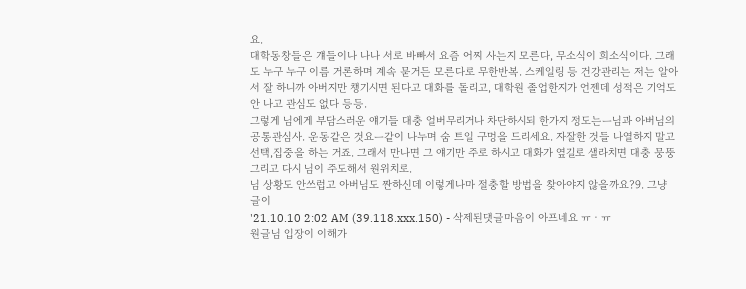요.
대학동창들은 걔들이나 나나 서로 바빠서 요즘 어찌 사는지 모른다, 무소식이 희소식이다. 그래도 누구 누구 이름 거론하며 계속 묻거든 모른다로 무한반복. 스케일링 등 건강관리는 저는 알아서 잘 하니까 아버지만 챙기시면 된다고 대화를 돌리고, 대학원 졸업한지가 언젠데 성적은 기억도 안 나고 관심도 없다 등등.
그렇게 님에게 부담스러운 얘기들 대충 얼버무리거나 차단하시되 한가지 정도는ㅡ님과 아버님의 공통관심사. 운동같은 것요ㅡ같이 나누며 숨 트일 구멍을 드리세요. 자잘한 것들 나열하지 말고 선택,집중을 하는 거죠. 그래서 만나면 그 얘기만 주로 하시고 대화가 옆길로 샐라치면 대충 뭉뚱그리고 다시 님이 주도해서 원위치로.
님 상황도 안쓰럽고 아버님도 짠하신데 이렇게나마 절충할 방법을 찾아야지 않을까요?9. 그냥 글이
'21.10.10 2:02 AM (39.118.xxx.150) - 삭제된댓글마음이 아프네요 ㅠㆍㅠ
원글님 입장이 이해가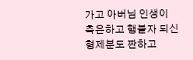가고 아버님 인생이 측은하고 행불자 되신 형제분도 짠하고